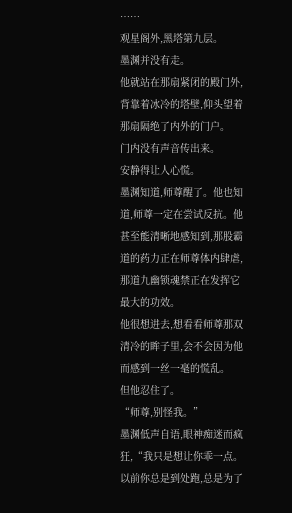……
观星阁外,黑塔第九层。
墨渊并没有走。
他就站在那扇紧闭的殿门外,背靠着冰冷的塔壁,仰头望着那扇隔绝了内外的门户。
门内没有声音传出来。
安静得让人心慌。
墨渊知道,师尊醒了。他也知道,师尊一定在尝试反抗。他甚至能清晰地感知到,那股霸道的药力正在师尊体内肆虐,那道九幽锁魂禁正在发挥它最大的功效。
他很想进去,想看看师尊那双清冷的眸子里,会不会因为他而感到一丝一毫的慌乱。
但他忍住了。
“师尊,别怪我。”
墨渊低声自语,眼神痴迷而疯狂,“我只是想让你乖一点。以前你总是到处跑,总是为了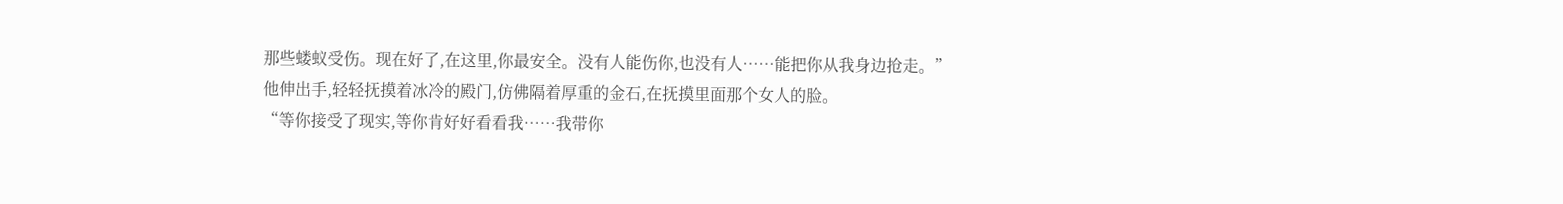那些蝼蚁受伤。现在好了,在这里,你最安全。没有人能伤你,也没有人……能把你从我身边抢走。”
他伸出手,轻轻抚摸着冰冷的殿门,仿佛隔着厚重的金石,在抚摸里面那个女人的脸。
“等你接受了现实,等你肯好好看看我……我带你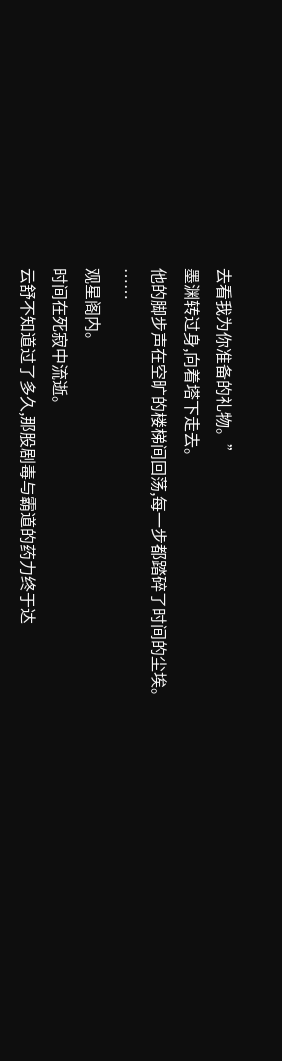去看我为你准备的礼物。”
墨渊转过身,向着塔下走去。
他的脚步声在空旷的楼梯间回荡,每一步都踏碎了时间的尘埃。
……
观星阁内。
时间在死寂中流逝。
云舒不知道过了多久,那股剧毒与霸道的药力终于达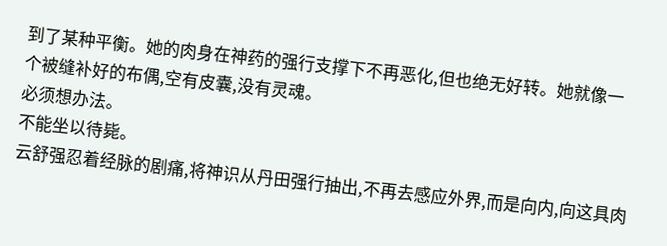到了某种平衡。她的肉身在神药的强行支撑下不再恶化,但也绝无好转。她就像一个被缝补好的布偶,空有皮囊,没有灵魂。
必须想办法。
不能坐以待毙。
云舒强忍着经脉的剧痛,将神识从丹田强行抽出,不再去感应外界,而是向内,向这具肉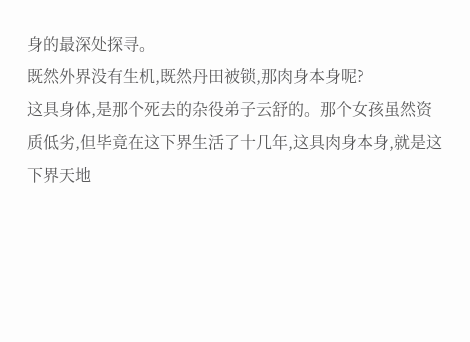身的最深处探寻。
既然外界没有生机,既然丹田被锁,那肉身本身呢?
这具身体,是那个死去的杂役弟子云舒的。那个女孩虽然资质低劣,但毕竟在这下界生活了十几年,这具肉身本身,就是这下界天地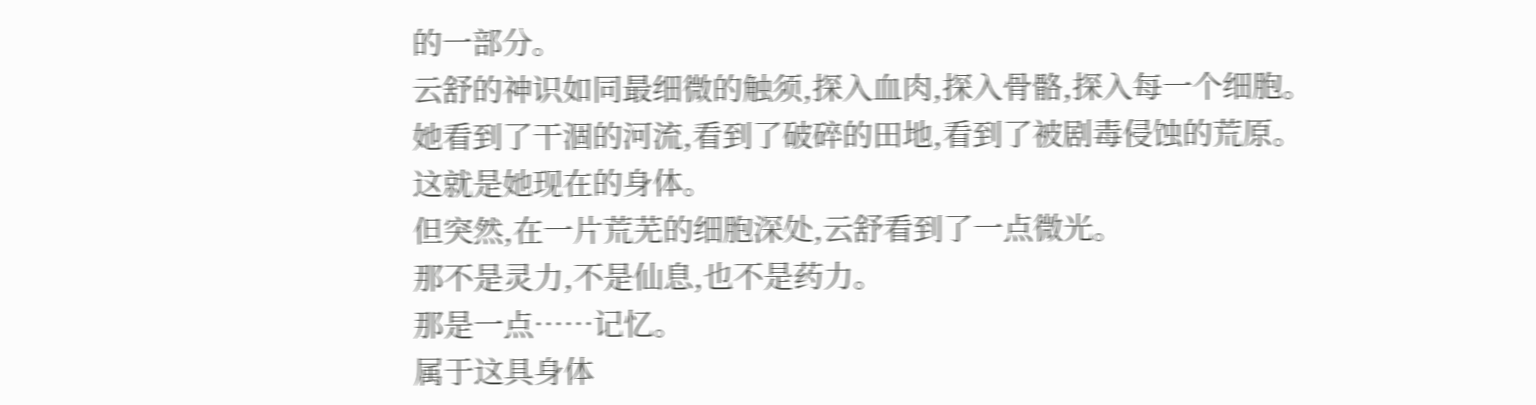的一部分。
云舒的神识如同最细微的触须,探入血肉,探入骨骼,探入每一个细胞。
她看到了干涸的河流,看到了破碎的田地,看到了被剧毒侵蚀的荒原。
这就是她现在的身体。
但突然,在一片荒芜的细胞深处,云舒看到了一点微光。
那不是灵力,不是仙息,也不是药力。
那是一点……记忆。
属于这具身体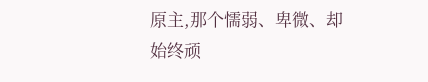原主,那个懦弱、卑微、却始终顽